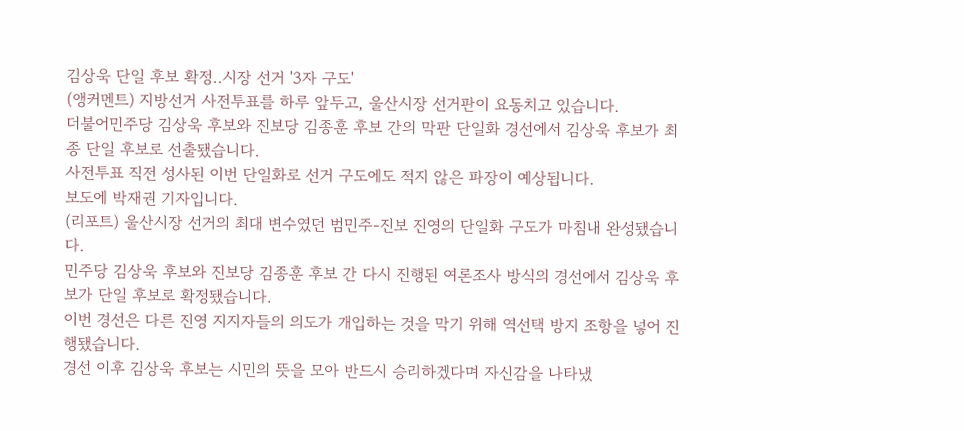김상욱 단일 후보 확정..시장 선거 '3자 구도'
(앵커멘트) 지방선거 사전투표를 하루 앞두고, 울산시장 선거판이 요동치고 있습니다.
더불어민주당 김상욱 후보와 진보당 김종훈 후보 간의 막판 단일화 경선에서 김상욱 후보가 최종 단일 후보로 선출됐습니다.
사전투표 직전 성사된 이번 단일화로 선거 구도에도 적지 않은 파장이 예상됩니다.
보도에 박재권 기자입니다.
(리포트) 울산시장 선거의 최대 변수였던 범민주-진보 진영의 단일화 구도가 마침내 완성됐습니다.
민주당 김상욱 후보와 진보당 김종훈 후보 간 다시 진행된 여론조사 방식의 경선에서 김상욱 후보가 단일 후보로 확정됐습니다.
이번 경선은 다른 진영 지지자들의 의도가 개입하는 것을 막기 위해 역선택 방지 조항을 넣어 진행됐습니다.
경선 이후 김상욱 후보는 시민의 뜻을 모아 반드시 승리하겠다며 자신감을 나타냈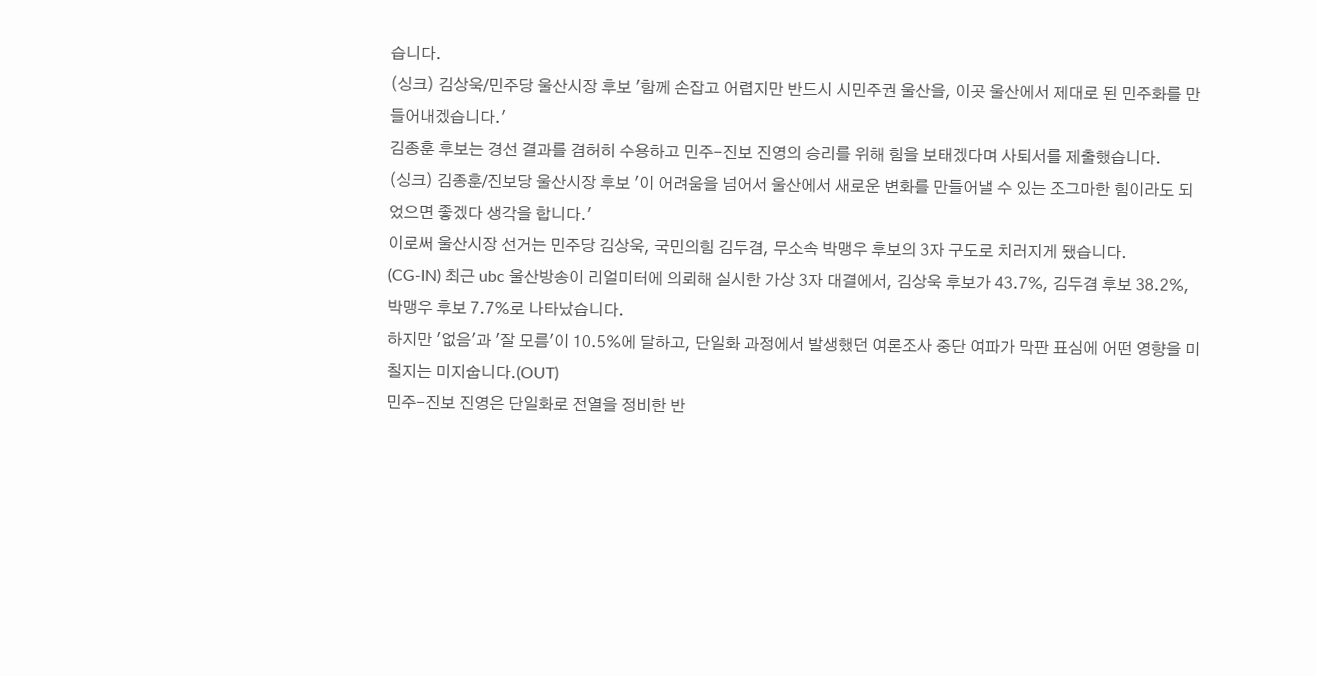습니다.
(싱크) 김상욱/민주당 울산시장 후보 '함께 손잡고 어렵지만 반드시 시민주권 울산을, 이곳 울산에서 제대로 된 민주화를 만들어내겠습니다.'
김종훈 후보는 경선 결과를 겸허히 수용하고 민주-진보 진영의 승리를 위해 힘을 보태겠다며 사퇴서를 제출했습니다.
(싱크) 김종훈/진보당 울산시장 후보 '이 어려움을 넘어서 울산에서 새로운 변화를 만들어낼 수 있는 조그마한 힘이라도 되었으면 좋겠다 생각을 합니다.'
이로써 울산시장 선거는 민주당 김상욱, 국민의힘 김두겸, 무소속 박맹우 후보의 3자 구도로 치러지게 됐습니다.
(CG-IN) 최근 ubc 울산방송이 리얼미터에 의뢰해 실시한 가상 3자 대결에서, 김상욱 후보가 43.7%, 김두겸 후보 38.2%, 박맹우 후보 7.7%로 나타났습니다.
하지만 '없음'과 '잘 모름'이 10.5%에 달하고, 단일화 과정에서 발생했던 여론조사 중단 여파가 막판 표심에 어떤 영향을 미칠지는 미지숩니다.(OUT)
민주-진보 진영은 단일화로 전열을 정비한 반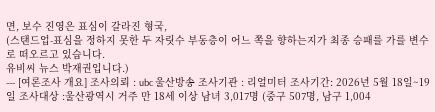면, 보수 진영은 표심이 갈라진 형국,
(스탠드업-표심을 정하지 못한 두 자릿수 부동층이 어느 쪽을 향하는지가 최종 승패를 가를 변수로 떠오르고 있습니다.
유비씨 뉴스 박재권입니다.)
--- [여론조사 개요] 조사의뢰 : ubc 울산방송 조사기관 : 리얼미터 조사기간: 2026년 5월 18일~19일 조사대상 :울산광역시 거주 만 18세 이상 남녀 3,017명 (중구 507명, 남구 1,004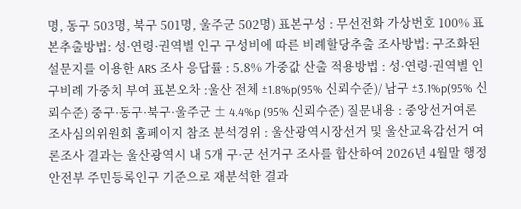명, 동구 503명, 북구 501명, 울주군 502명) 표본구성 : 무선전화 가상번호 100% 표본추출방법: 성·연령·권역별 인구 구성비에 따른 비례할당추출 조사방법: 구조화된 설문지를 이용한 ARS 조사 응답률 : 5.8% 가중값 산출 적용방법 : 성·연령·권역별 인구비례 가중치 부여 표본오차 :울산 전체 ±1.8%p(95% 신뢰수준)/ 남구 ±3.1%p(95% 신뢰수준) 중구·동구·북구·울주군 ± 4.4%p (95% 신뢰수준) 질문내용 : 중앙선거여론조사심의위원회 홈페이지 참조 분석경위 : 울산광역시장선거 및 울산교육감선거 여론조사 결과는 울산광역시 내 5개 구·군 선거구 조사를 합산하여 2026년 4월말 행정안전부 주민등록인구 기준으로 재분석한 결과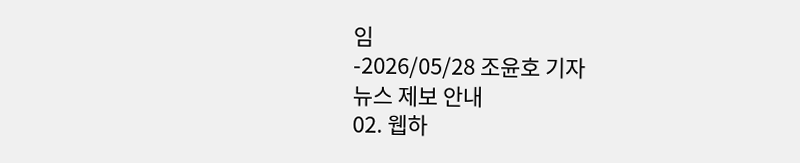임
-2026/05/28 조윤호 기자
뉴스 제보 안내
02. 웹하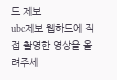드 제보
ubc제보 웹하드에 직접 촬영한 영상을 올려주세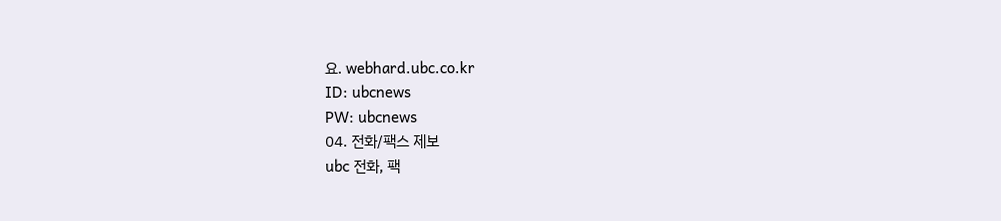요. webhard.ubc.co.kr
ID: ubcnews
PW: ubcnews
04. 전화/팩스 제보
ubc 전화, 팩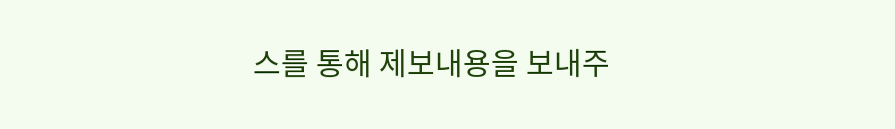스를 통해 제보내용을 보내주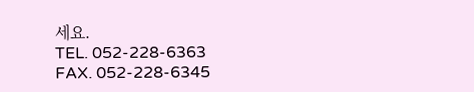세요.
TEL. 052-228-6363
FAX. 052-228-6345